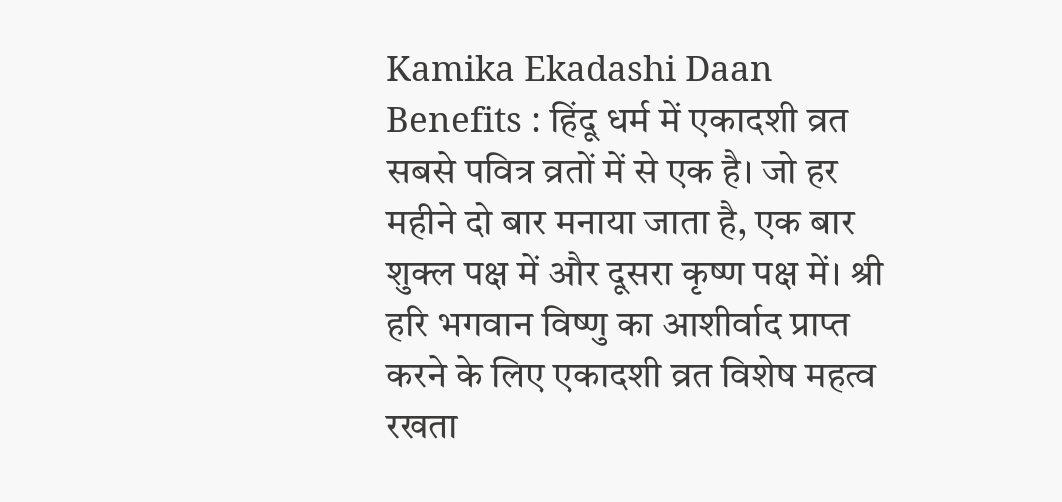Kamika Ekadashi Daan Benefits : हिंदू धर्म में एकादशी व्रत सबसे पवित्र व्रतों में से एक है। जो हर महीने दो बार मनाया जाता है, एक बार शुक्ल पक्ष में और दूसरा कृष्ण पक्ष में। श्री हरि भगवान विष्णु का आशीर्वाद प्राप्त करने के लिए एकादशी व्रत विशेष महत्व रखता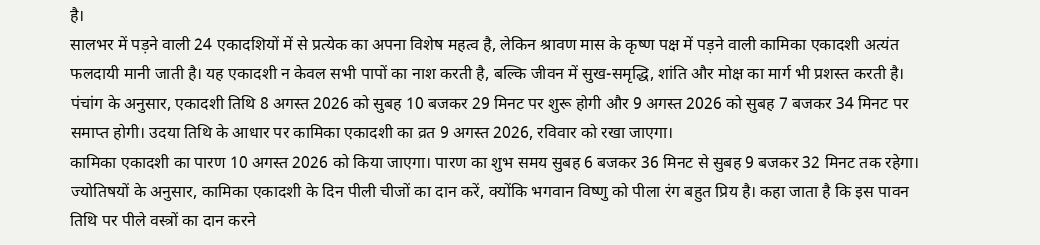है।
सालभर में पड़ने वाली 24 एकादशियों में से प्रत्येक का अपना विशेष महत्व है, लेकिन श्रावण मास के कृष्ण पक्ष में पड़ने वाली कामिका एकादशी अत्यंत फलदायी मानी जाती है। यह एकादशी न केवल सभी पापों का नाश करती है, बल्कि जीवन में सुख-समृद्धि, शांति और मोक्ष का मार्ग भी प्रशस्त करती है।
पंचांग के अनुसार, एकादशी तिथि 8 अगस्त 2026 को सुबह 10 बजकर 29 मिनट पर शुरू होगी और 9 अगस्त 2026 को सुबह 7 बजकर 34 मिनट पर समाप्त होगी। उदया तिथि के आधार पर कामिका एकादशी का व्रत 9 अगस्त 2026, रविवार को रखा जाएगा।
कामिका एकादशी का पारण 10 अगस्त 2026 को किया जाएगा। पारण का शुभ समय सुबह 6 बजकर 36 मिनट से सुबह 9 बजकर 32 मिनट तक रहेगा।
ज्योतिषयों के अनुसार, कामिका एकादशी के दिन पीली चीजों का दान करें, क्योंकि भगवान विष्णु को पीला रंग बहुत प्रिय है। कहा जाता है कि इस पावन तिथि पर पीले वस्त्रों का दान करने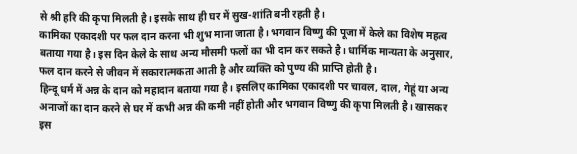से श्री हरि की कृपा मिलती है। इसके साथ ही घर में सुख-शांति बनी रहती है।
कामिका एकादशी पर फल दान करना भी शुभ माना जाता है। भगवान विष्णु की पूजा में केले का विशेष महत्व बताया गया है। इस दिन केले के साथ अन्य मौसमी फलों का भी दान कर सकते है। धार्मिक मान्यता के अनुसार, फल दान करने से जीवन में सकारात्मकता आती है और व्यक्ति को पुण्य की प्राप्ति होती है।
हिन्दू धर्म में अन्न के दान को महादान बताया गया है। इसलिए कामिका एकादशी पर चावल, दाल, गेहूं या अन्य अनाजों का दान करने से घर में कभी अन्न की कमी नहीं होती और भगवान विष्णु की कृपा मिलती है। खासकर इस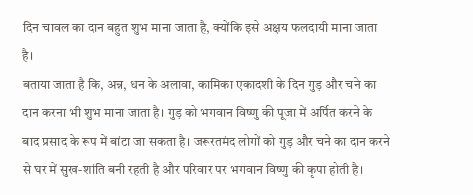दिन चावल का दान बहुत शुभ माना जाता है, क्योंकि इसे अक्षय फलदायी माना जाता है।
बताया जाता है कि, अन्न, धन के अलावा, कामिका एकादशी के दिन गुड़ और चने का दान करना भी शुभ माना जाता है। गुड़ को भगवान विष्णु की पूजा में अर्पित करने के बाद प्रसाद के रूप में बांटा जा सकता है। जरूरतमंद लोगों को गुड़ और चने का दान करने से घर में सुख-शांति बनी रहती है और परिवार पर भगवान विष्णु की कृपा होती है।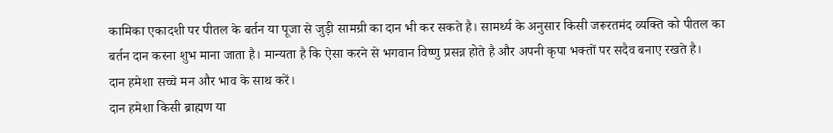कामिका एकादशी पर पीतल के बर्तन या पूजा से जुड़ी सामग्री का दान भी कर सकते है। सामर्थ्य के अनुसार किसी जरूरतमंद व्यक्ति को पीतल का बर्तन दान करना शुभ माना जाता है। मान्यता है कि ऐसा करने से भगवान विष्णु प्रसन्न होते है और अपनी कृपा भक्तों पर सदैव बनाए रखते है।
दान हमेशा सच्चे मन और भाव के साथ करें।
दान हमेशा किसी ब्राह्मण या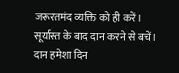जरूरतमंद व्यक्ति को ही करें।
सूर्यास्त के बाद दान करने से बचें।
दान हमेशा दिन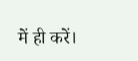में ही करें।